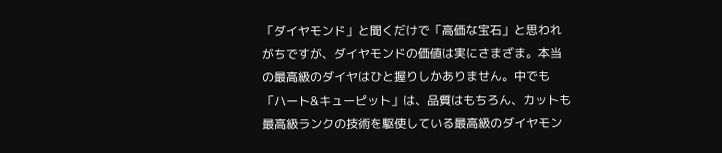「ダイヤモンド」と聞くだけで「高価な宝石」と思われがちですが、ダイヤモンドの価値は実にさまざま。本当の最高級のダイヤはひと握りしかありません。中でも「ハート&キューピット」は、品質はもちろん、カットも最高級ランクの技術を駆使している最高級のダイヤモン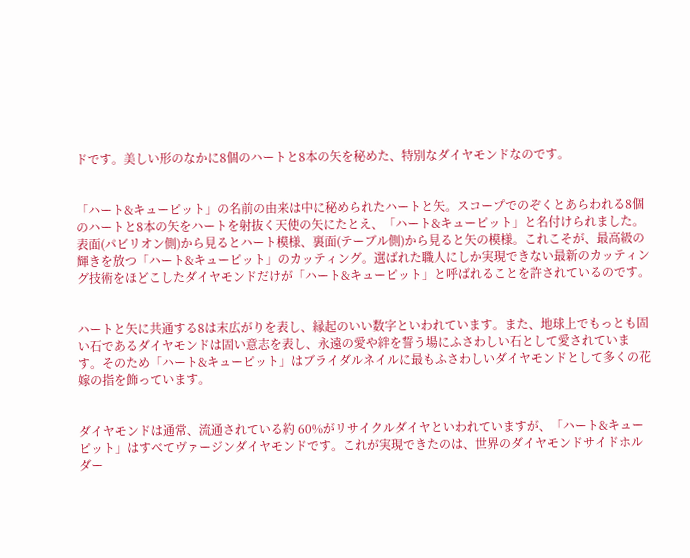ドです。美しい形のなかに8個のハートと8本の矢を秘めた、特別なダイヤモンドなのです。


「ハート&キューピット」の名前の由来は中に秘められたハートと矢。スコープでのぞくとあらわれる8個のハートと8本の矢をハートを射抜く天使の矢にたとえ、「ハート&キューピット」と名付けられました。表面(パビリオン側)から見るとハート模様、裏面(テーブル側)から見ると矢の模様。これこそが、最高級の輝きを放つ「ハート&キューピット」のカッティング。選ばれた職人にしか実現できない最新のカッティング技術をほどこしたダイヤモンドだけが「ハート&キューピット」と呼ばれることを許されているのです。


ハートと矢に共通する8は末広がりを表し、縁起のいい数字といわれています。また、地球上でもっとも固い石であるダイヤモンドは固い意志を表し、永遠の愛や絆を誓う場にふさわしい石として愛されています。そのため「ハート&キューピット」はブライダルネイルに最もふさわしいダイヤモンドとして多くの花嫁の指を飾っています。


ダイヤモンドは通常、流通されている約 60%がリサイクルダイヤといわれていますが、「ハート&キューピット」はすべてヴァージンダイヤモンドです。これが実現できたのは、世界のダイヤモンドサイドホルダー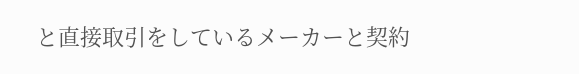と直接取引をしているメーカーと契約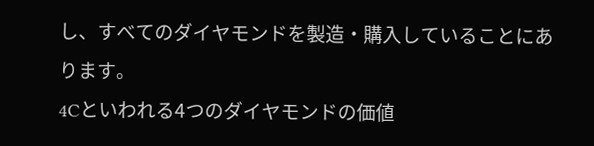し、すべてのダイヤモンドを製造・購入していることにあります。
4Cといわれる4つのダイヤモンドの価値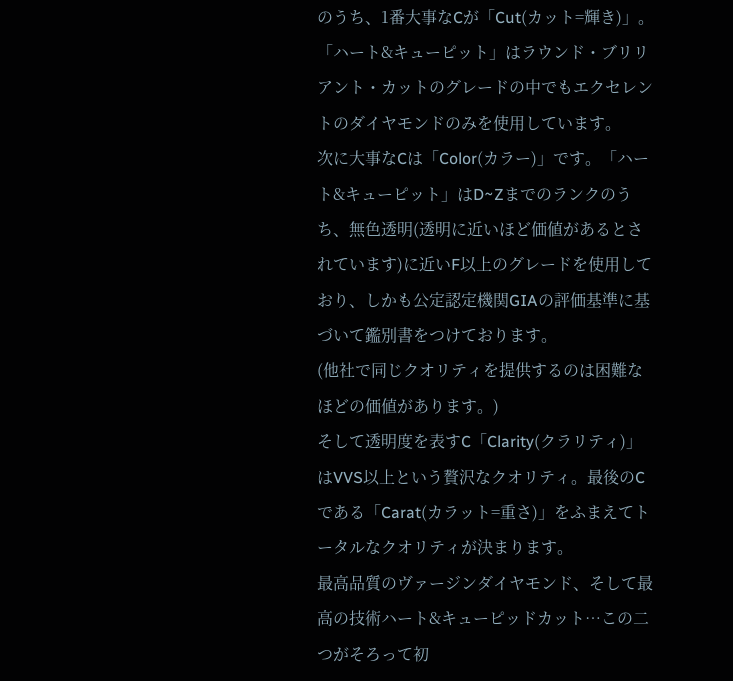のうち、1番大事なCが「Cut(カット=輝き)」。「ハート&キューピット」はラウンド・ブリリアント・カットのグレードの中でもエクセレントのダイヤモンドのみを使用しています。
次に大事なCは「Color(カラー)」です。「ハート&キューピット」はD~Zまでのランクのうち、無色透明(透明に近いほど価値があるとされています)に近いF以上のグレードを使用しており、しかも公定認定機関GIAの評価基準に基づいて鑑別書をつけております。
(他社で同じクオリティを提供するのは困難なほどの価値があります。)
そして透明度を表すC「Clarity(クラリティ)」はVVS以上という贅沢なクオリティ。最後のCである「Carat(カラット=重さ)」をふまえてトータルなクオリティが決まります。
最高品質のヴァージンダイヤモンド、そして最高の技術ハート&キューピッドカット…この二つがそろって初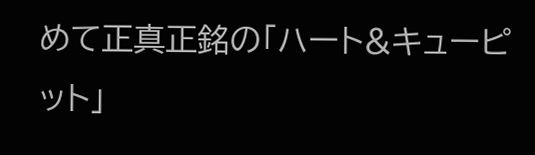めて正真正銘の「ハート&キューピット」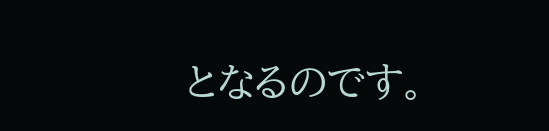となるのです。